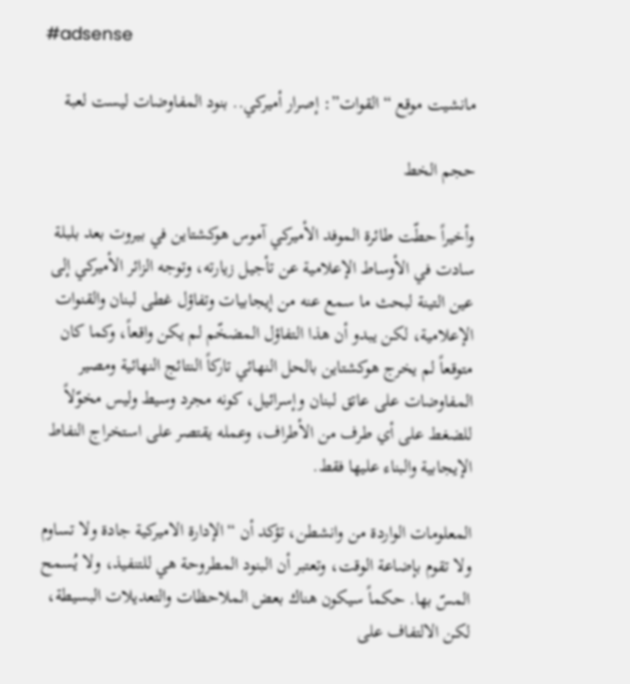#adsense

مانشيت موقع “القوات”: إصرار أميركي.. بنود المفاوضات ليست لعبة

حجم الخط

وأخيراً حطّت طائرة الموفد الأميركي آموس هوكشتاين في بيروت بعد بلبلة سادت في الأوساط الإعلامية عن تأجيل زيارته، وتوجه الزائر الأميركي إلى عين التينة لبحث ما سمع عنه من إيجابيات وتفاؤل غطى لبنان والقنوات الإعلامية، لكن يبدو أن هذا التفاؤل المضخّم لم يكن واقعاً، وكما كان متوقعاً لم يخرج هوكشتاين بالحل النهائي تاركاً النتائج النهائية ومصير المفاوضات على عاتق لبنان وإسرائيل، كونه مجرد وسيط وليس مخوّلاً للضغط على أي طرف من الأطراف، وعمله يقتصر على استخراج النفاط الإيجابية والبناء عليها فقط.

المعلومات الواردة من وانشطن، تؤكد أن “الإدارة الاميركية جادة ولا تساوم ولا تقوم بإضاعة الوقت، وتعتبر أن البنود المطروحة هي للتنفيذ، ولا يُسمح المسّ بها. حكماً سيكون هناك بعض الملاحظات والتعديلات البسيطة، لكن الالتفاف على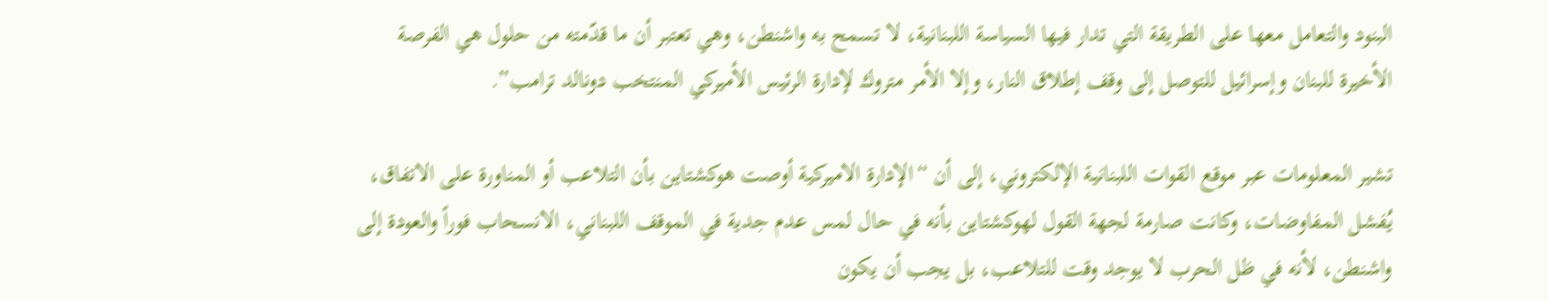البنود والتعامل معها على الطريقة التي تدار فيها السياسة اللبنانية، لا تسمح به واشنطن، وهي تعتبر أن ما قدّمته من حلول هي الفرصة الأخيرة للبنان وإسرائيل للتوصل إلى وقف إطلاق النار، وإلا الأمر متروك لإدارة الرئيس الأميركي المنتخب دونالد ترامب”.

تشير المعلومات عبر موقع القوات اللبنانية الإلكتروني، إلى أن “الإدارة الاميركية أوصت هوكشتاين بأن التلاعب أو المناورة على الاتفاق، يُفشل المفاوضات، وكانت صارمة لجهة القول لهوكشتاين بأنه في حال لمس عدم جدية في الموقف اللبناني، الانسحاب فوراً والعودة إلى واشنطن، لأنه في ظل الحرب لا يوجد وقت للتلاعب، بل يجب أن يكون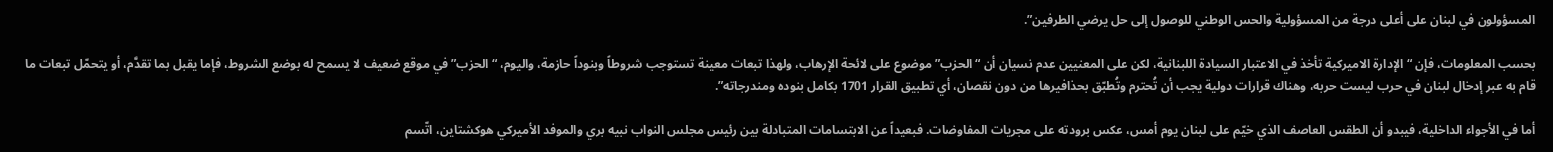المسؤولون في لبنان على أعلى درجة من المسؤولية والحس الوطني للوصول إلى حل يرضي الطرفين”.

بحسب المعلومات، فإن “الإدارة الاميركية تأخذ في الاعتبار السيادة اللبنانية، لكن على المعنيين عدم نسيان أن “الحزب” موضوع على لائحة الإرهاب، ولهذا تبعات معينة تستوجب شروطاً وبنوداً حازمة، واليوم، “الحزب” في موقع ضعيف لا يسمح له بوضع الشروط، فإما يقبل بما تقدَّم، أو يتحمّل تبعات ما قام به عبر إدخال لبنان في حرب ليست حربه، وهناك قرارات دولية يجب أن تُحترم وتُطبّق بحذافيرها من دون نقصان، أي تطبيق القرار 1701 بكامل بنوده ومندرجاته”.

أما في الأجواء الداخلية، فيبدو أن الطقس العاصف الذي خيّم على لبنان يوم أمس، عكس برودته على مجريات المفاوضات. فبعيداً عن الابتسامات المتبادلة بين رئيس مجلس النواب نبيه بري والموفد الأميركي هوكشتاين، اتّسم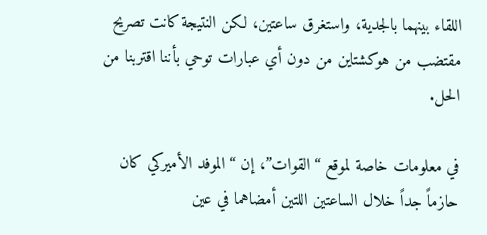اللقاء بينهما بالجدية، واستغرق ساعتين، لكن النتيجة كانت تصريح مقتضب من هوكشتاين من دون أي عبارات توحي بأننا اقتربنا من الحل.

في معلومات خاصة لموقع “القوات”، إن “الموفد الأميركي كان حازماً جداً خلال الساعتين اللتين أمضاهما في عين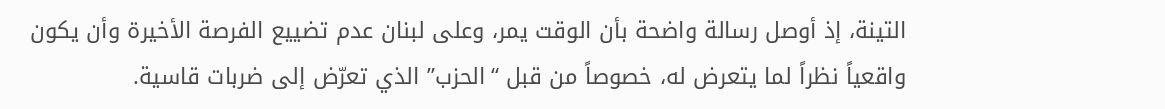التينة، إذ أوصل رسالة واضحة بأن الوقت يمر، وعلى لبنان عدم تضييع الفرصة الأخيرة وأن يكون واقعياً نظراً لما يتعرض له، خصوصاً من قبل “الحزب” الذي تعرّض إلى ضربات قاسية.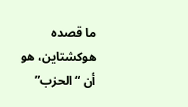ما قصده هوكشتاين، هو أن “الحزب”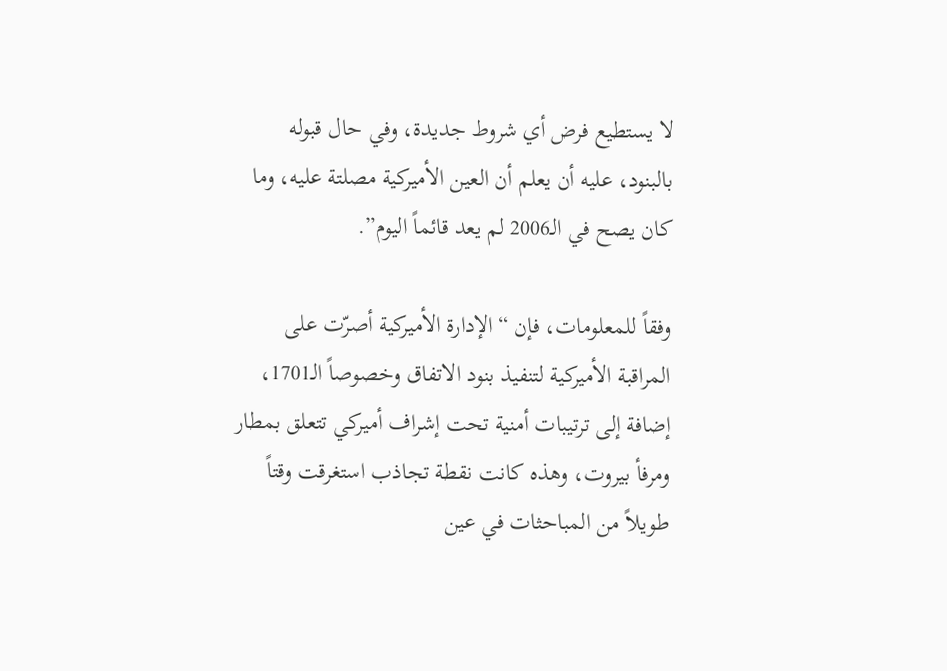لا يستطيع فرض أي شروط جديدة، وفي حال قبوله بالبنود، عليه أن يعلم أن العين الأميركية مصلتة عليه، وما كان يصح في الـ2006 لم يعد قائماً اليوم”.

وفقاً للمعلومات، فإن “الإدارة الأميركية أصرّت على المراقبة الأميركية لتنفيذ بنود الاتفاق وخصوصاً الـ1701، إضافة إلى ترتيبات أمنية تحت إشراف أميركي تتعلق بمطار ومرفأ بيروت، وهذه كانت نقطة تجاذب استغرقت وقتاً طويلاً من المباحثات في عين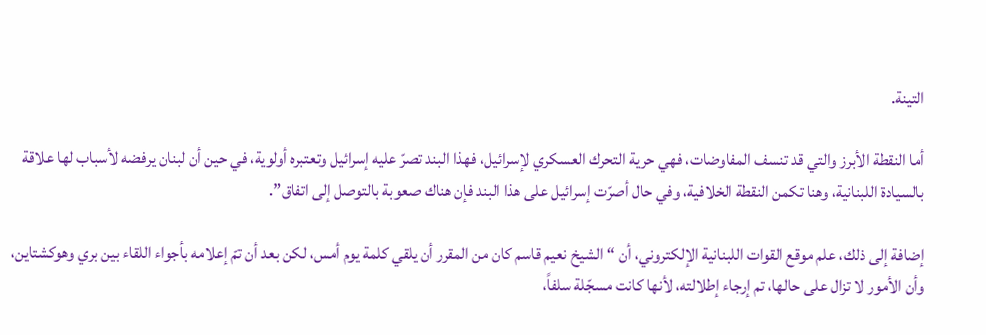التينة.

أما النقطة الأبرز والتي قد تنسف المفاوضات، فهي حرية التحرك العسكري لإسرائيل، فهذا البند تصرّ عليه إسرائيل وتعتبره أولوية، في حين أن لبنان يرفضه لأسباب لها علاقة بالسيادة اللبنانية، وهنا تكمن النقطة الخلافية، وفي حال أصرّت إسرائيل على هذا البند فإن هناك صعوبة بالتوصل إلى اتفاق”.

إضافة إلى ذلك، علم موقع القوات اللبنانية الإلكتروني، أن “الشيخ نعيم قاسم كان من المقرر أن يلقي كلمة يوم أمس، لكن بعد أن تمّ إعلامه بأجواء اللقاء بين بري وهوكشتاين، وأن الأمور لا تزال على حالها، تم إرجاء إطلالته، لأنها كانت مسجّلة سلفاً،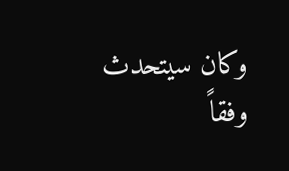وكان سيتحدث وفقاً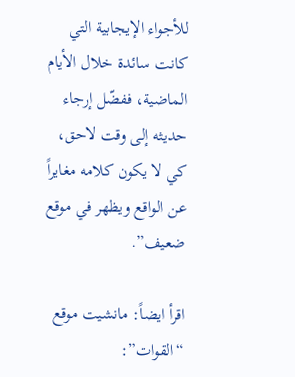للأجواء الإيجابية التي كانت سائدة خلال الأيام الماضية، ففضّل إرجاء حديثه إلى وقت لاحق، كي لا يكون كلامه مغايراً عن الواقع ويظهر في موقع ضعيف”.

اقرأ ايضاً: مانشيت موقع “القوات”: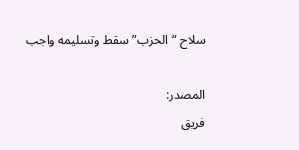سلاح “الحزب” سقط وتسليمه واجب

المصدر:
فريق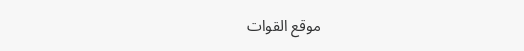موقع القوات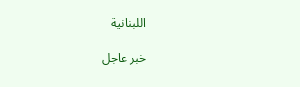اللبنانية

خبر عاجل